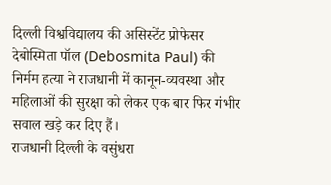दिल्ली विश्वविद्यालय की असिस्टेंट प्रोफेसर देबोस्मिता पॉल (Debosmita Paul) की निर्मम हत्या ने राजधानी में कानून-व्यवस्था और महिलाओं की सुरक्षा को लेकर एक बार फिर गंभीर सवाल खड़े कर दिए हैं।
राजधानी दिल्ली के वसुंधरा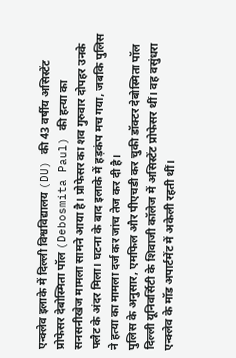एन्क्लेव इलाके में दिल्ली विश्वविद्यालय (DU) की 43 वर्षीय असिस्टेंट प्रोफेसर देबोस्मिता पॉल (Debosmita Paul) की हत्या का सनसनीखेज मामला सामने आया है। प्रोफेसर का शव गुरुवार दोपहर उनके फ्लैट के अंदर मिला। घटना के बाद इलाके में हड़कंप मच गया, जबकि पुलिस ने हत्या का मामला दर्ज कर जांच तेज कर दी है।
पुलिस के अनुसार, एमफिल और पीएचडी कर चुकी डॉक्टर देबोस्मिता पॉल दिल्ली यूनिवर्सिटी के शिवाजी कॉलेज में असिस्टेंट प्रोफेसर थीं। वह वसुंधरा एन्क्लेव के मॉड अपार्टमेंट में अकेली रहती थीं।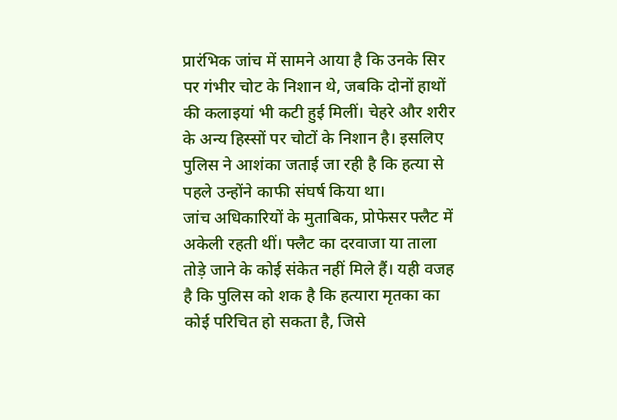प्रारंभिक जांच में सामने आया है कि उनके सिर पर गंभीर चोट के निशान थे, जबकि दोनों हाथों की कलाइयां भी कटी हुई मिलीं। चेहरे और शरीर के अन्य हिस्सों पर चोटों के निशान है। इसलिए पुलिस ने आशंका जताई जा रही है कि हत्या से पहले उन्होंने काफी संघर्ष किया था।
जांच अधिकारियों के मुताबिक, प्रोफेसर फ्लैट में अकेली रहती थीं। फ्लैट का दरवाजा या ताला तोड़े जाने के कोई संकेत नहीं मिले हैं। यही वजह है कि पुलिस को शक है कि हत्यारा मृतका का कोई परिचित हो सकता है, जिसे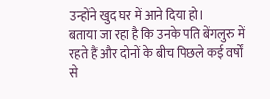उन्होंने खुद घर में आने दिया हो।
बताया जा रहा है कि उनके पति बेंगलुरु में रहते हैं और दोनों के बीच पिछले कई वर्षों से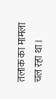तलाक का मामला चल रहा था।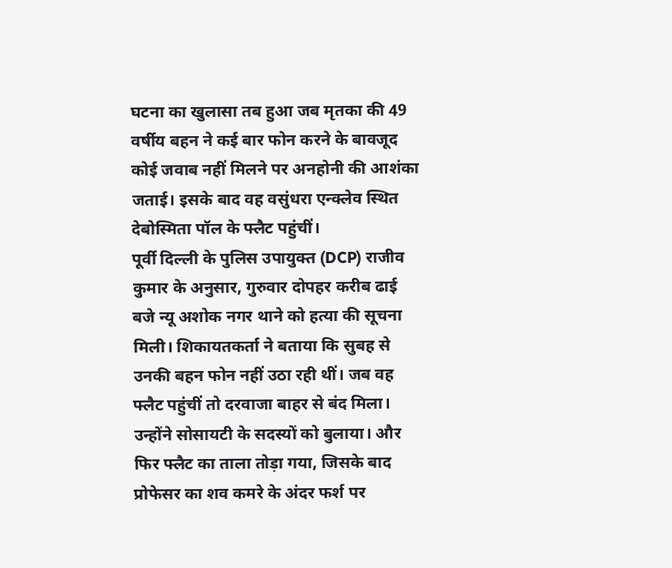घटना का खुलासा तब हुआ जब मृतका की 49 वर्षीय बहन ने कई बार फोन करने के बावजूद कोई जवाब नहीं मिलने पर अनहोनी की आशंका जताई। इसके बाद वह वसुंधरा एन्क्लेव स्थित देबोस्मिता पॉल के फ्लैट पहुंचीं।
पूर्वी दिल्ली के पुलिस उपायुक्त (DCP) राजीव कुमार के अनुसार, गुरुवार दोपहर करीब ढाई बजे न्यू अशोक नगर थाने को हत्या की सूचना मिली। शिकायतकर्ता ने बताया कि सुबह से उनकी बहन फोन नहीं उठा रही थीं। जब वह फ्लैट पहुंचीं तो दरवाजा बाहर से बंद मिला। उन्होंने सोसायटी के सदस्यों को बुलाया। और फिर फ्लैट का ताला तोड़ा गया, जिसके बाद प्रोफेसर का शव कमरे के अंदर फर्श पर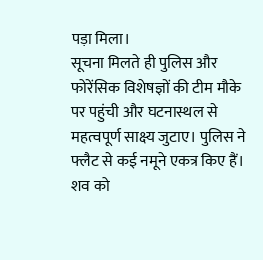पड़ा मिला।
सूचना मिलते ही पुलिस और फोरेंसिक विशेषज्ञों की टीम मौके पर पहुंची और घटनास्थल से महत्वपूर्ण साक्ष्य जुटाए। पुलिस ने फ्लैट से कई नमूने एकत्र किए हैं। शव को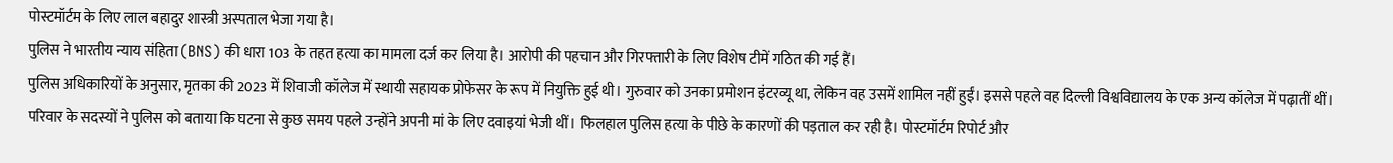पोस्टमॉर्टम के लिए लाल बहादुर शास्त्री अस्पताल भेजा गया है।
पुलिस ने भारतीय न्याय संहिता (BNS) की धारा 103 के तहत हत्या का मामला दर्ज कर लिया है। आरोपी की पहचान और गिरफ्तारी के लिए विशेष टीमें गठित की गई हैं।
पुलिस अधिकारियों के अनुसार, मृतका की 2023 में शिवाजी कॉलेज में स्थायी सहायक प्रोफेसर के रूप में नियुक्ति हुई थी। गुरुवार को उनका प्रमोशन इंटरव्यू था, लेकिन वह उसमें शामिल नहीं हुईं। इससे पहले वह दिल्ली विश्वविद्यालय के एक अन्य कॉलेज में पढ़ातीं थीं।
परिवार के सदस्यों ने पुलिस को बताया कि घटना से कुछ समय पहले उन्होंने अपनी मां के लिए दवाइयां भेजी थीं। फिलहाल पुलिस हत्या के पीछे के कारणों की पड़ताल कर रही है। पोस्टमॉर्टम रिपोर्ट और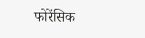फोरेंसिक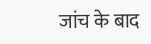जांच के बाद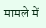मामले में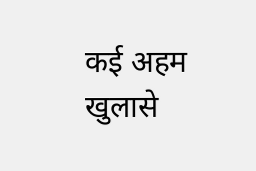कई अहम खुलासे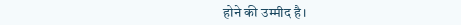होने की उम्मीद है।